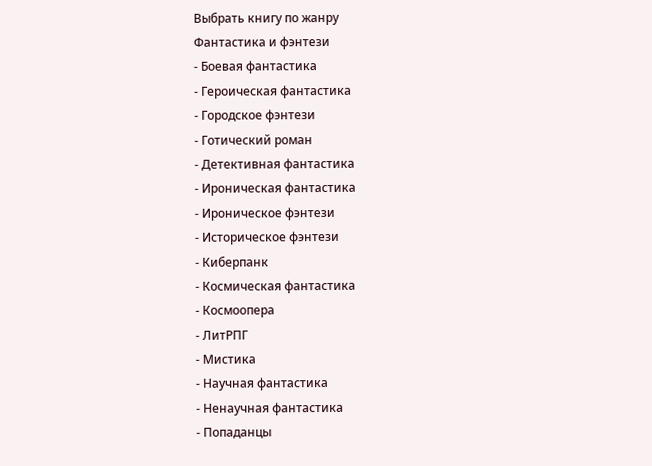Выбрать книгу по жанру
Фантастика и фэнтези
- Боевая фантастика
- Героическая фантастика
- Городское фэнтези
- Готический роман
- Детективная фантастика
- Ироническая фантастика
- Ироническое фэнтези
- Историческое фэнтези
- Киберпанк
- Космическая фантастика
- Космоопера
- ЛитРПГ
- Мистика
- Научная фантастика
- Ненаучная фантастика
- Попаданцы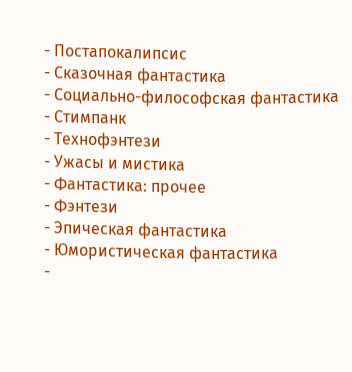- Постапокалипсис
- Сказочная фантастика
- Социально-философская фантастика
- Стимпанк
- Технофэнтези
- Ужасы и мистика
- Фантастика: прочее
- Фэнтези
- Эпическая фантастика
- Юмористическая фантастика
-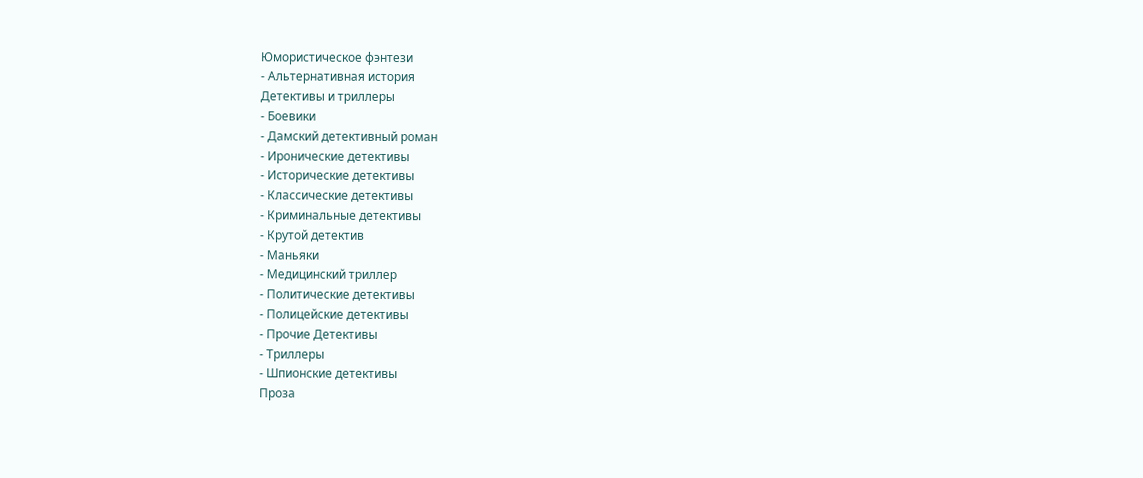Юмористическое фэнтези
- Альтернативная история
Детективы и триллеры
- Боевики
- Дамский детективный роман
- Иронические детективы
- Исторические детективы
- Классические детективы
- Криминальные детективы
- Крутой детектив
- Маньяки
- Медицинский триллер
- Политические детективы
- Полицейские детективы
- Прочие Детективы
- Триллеры
- Шпионские детективы
Проза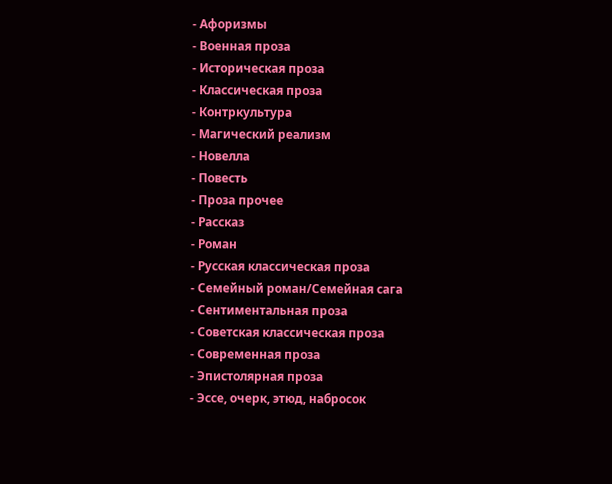- Афоризмы
- Военная проза
- Историческая проза
- Классическая проза
- Контркультура
- Магический реализм
- Новелла
- Повесть
- Проза прочее
- Рассказ
- Роман
- Русская классическая проза
- Семейный роман/Семейная сага
- Сентиментальная проза
- Советская классическая проза
- Современная проза
- Эпистолярная проза
- Эссе, очерк, этюд, набросок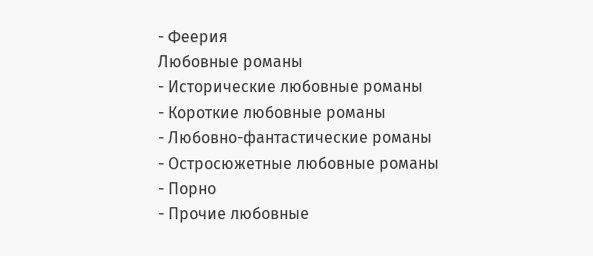- Феерия
Любовные романы
- Исторические любовные романы
- Короткие любовные романы
- Любовно-фантастические романы
- Остросюжетные любовные романы
- Порно
- Прочие любовные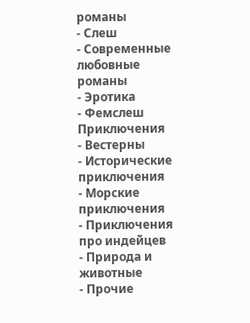романы
- Слеш
- Современные любовные романы
- Эротика
- Фемслеш
Приключения
- Вестерны
- Исторические приключения
- Морские приключения
- Приключения про индейцев
- Природа и животные
- Прочие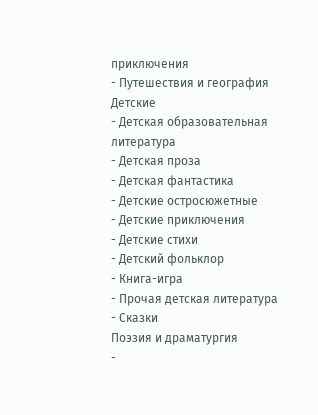приключения
- Путешествия и география
Детские
- Детская образовательная литература
- Детская проза
- Детская фантастика
- Детские остросюжетные
- Детские приключения
- Детские стихи
- Детский фольклор
- Книга-игра
- Прочая детская литература
- Сказки
Поэзия и драматургия
-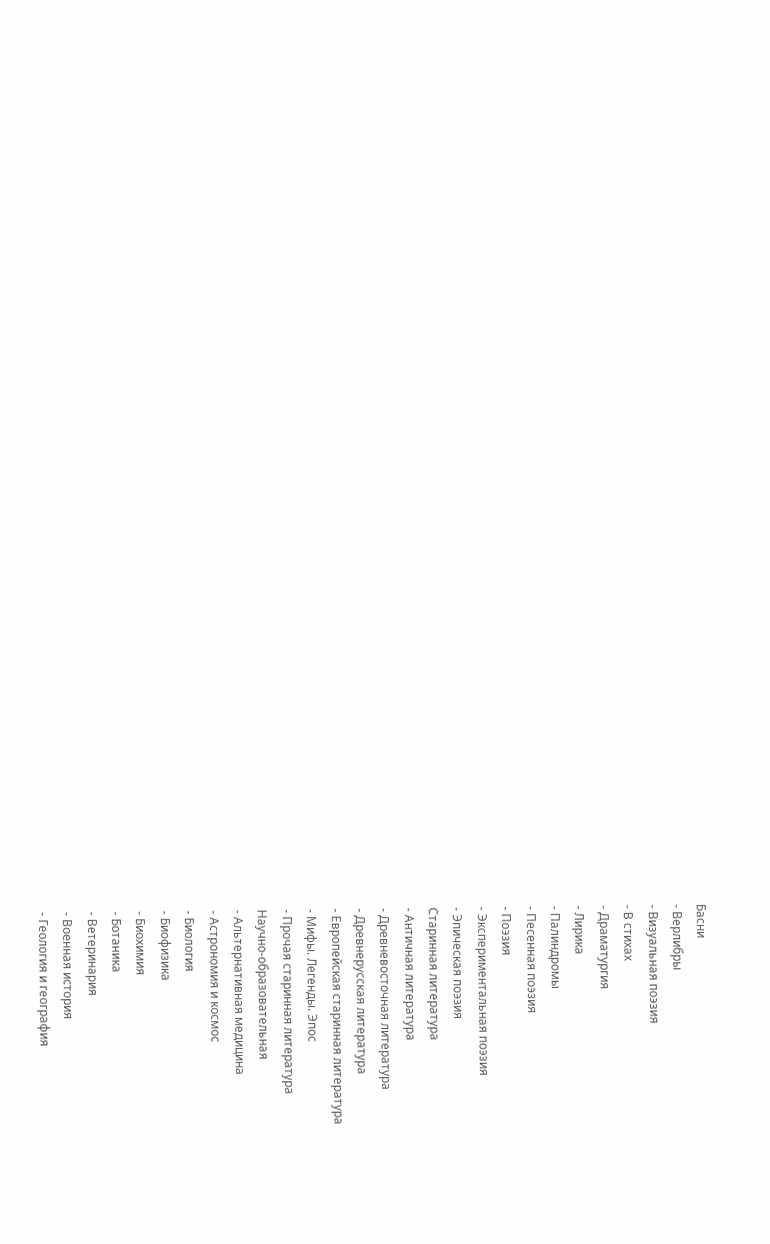Басни
- Верлибры
- Визуальная поэзия
- В стихах
- Драматургия
- Лирика
- Палиндромы
- Песенная поэзия
- Поэзия
- Экспериментальная поэзия
- Эпическая поэзия
Старинная литература
- Античная литература
- Древневосточная литература
- Древнерусская литература
- Европейская старинная литература
- Мифы. Легенды. Эпос
- Прочая старинная литература
Научно-образовательная
- Альтернативная медицина
- Астрономия и космос
- Биология
- Биофизика
- Биохимия
- Ботаника
- Ветеринария
- Военная история
- Геология и география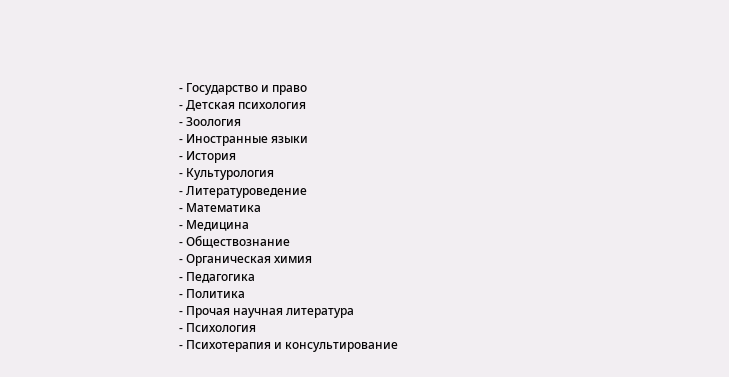- Государство и право
- Детская психология
- Зоология
- Иностранные языки
- История
- Культурология
- Литературоведение
- Математика
- Медицина
- Обществознание
- Органическая химия
- Педагогика
- Политика
- Прочая научная литература
- Психология
- Психотерапия и консультирование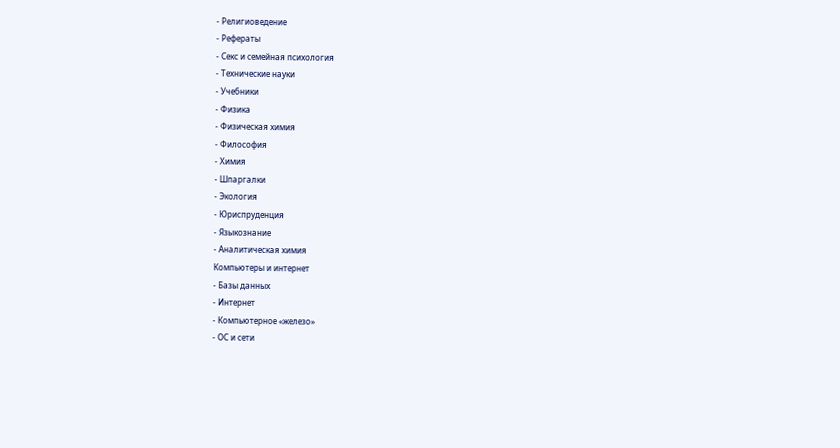- Религиоведение
- Рефераты
- Секс и семейная психология
- Технические науки
- Учебники
- Физика
- Физическая химия
- Философия
- Химия
- Шпаргалки
- Экология
- Юриспруденция
- Языкознание
- Аналитическая химия
Компьютеры и интернет
- Базы данных
- Интернет
- Компьютерное «железо»
- ОС и сети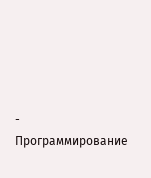- Программирование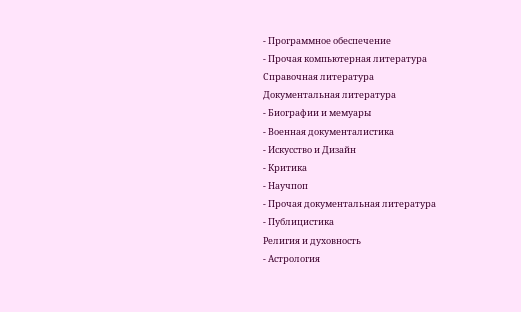- Программное обеспечение
- Прочая компьютерная литература
Справочная литература
Документальная литература
- Биографии и мемуары
- Военная документалистика
- Искусство и Дизайн
- Критика
- Научпоп
- Прочая документальная литература
- Публицистика
Религия и духовность
- Астрология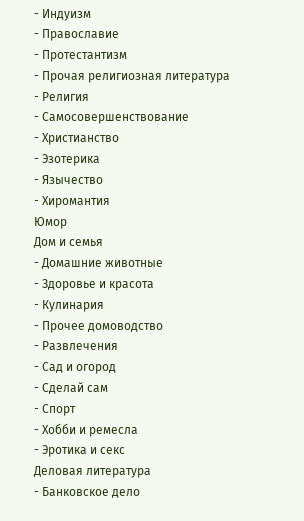- Индуизм
- Православие
- Протестантизм
- Прочая религиозная литература
- Религия
- Самосовершенствование
- Христианство
- Эзотерика
- Язычество
- Хиромантия
Юмор
Дом и семья
- Домашние животные
- Здоровье и красота
- Кулинария
- Прочее домоводство
- Развлечения
- Сад и огород
- Сделай сам
- Спорт
- Хобби и ремесла
- Эротика и секс
Деловая литература
- Банковское дело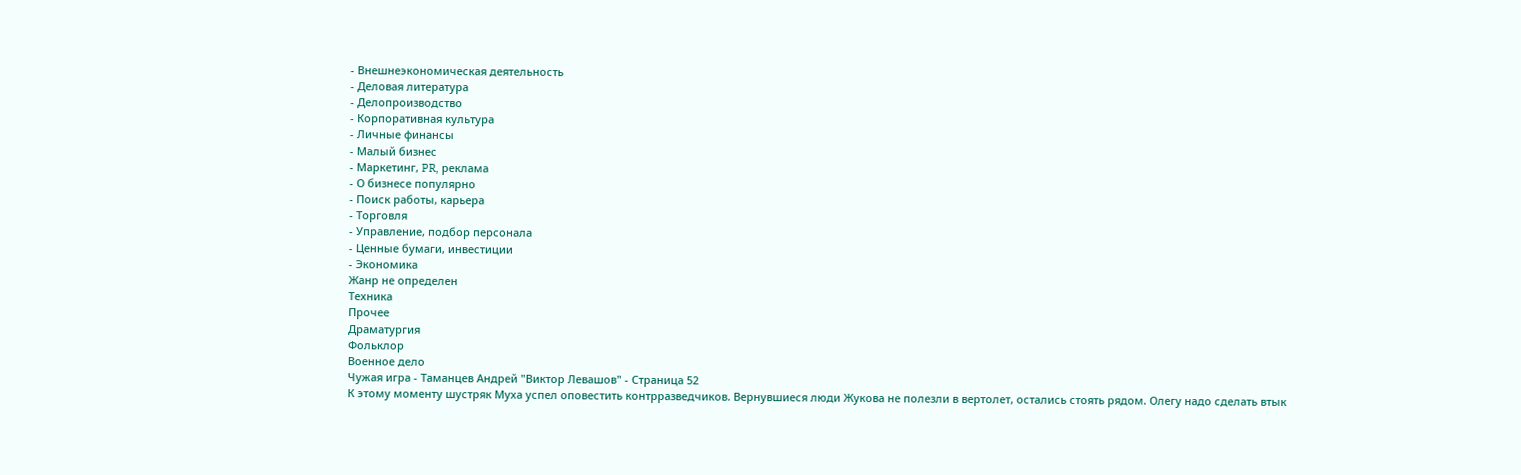- Внешнеэкономическая деятельность
- Деловая литература
- Делопроизводство
- Корпоративная культура
- Личные финансы
- Малый бизнес
- Маркетинг, PR, реклама
- О бизнесе популярно
- Поиск работы, карьера
- Торговля
- Управление, подбор персонала
- Ценные бумаги, инвестиции
- Экономика
Жанр не определен
Техника
Прочее
Драматургия
Фольклор
Военное дело
Чужая игра - Таманцев Андрей "Виктор Левашов" - Страница 52
К этому моменту шустряк Муха успел оповестить контрразведчиков. Вернувшиеся люди Жукова не полезли в вертолет, остались стоять рядом. Олегу надо сделать втык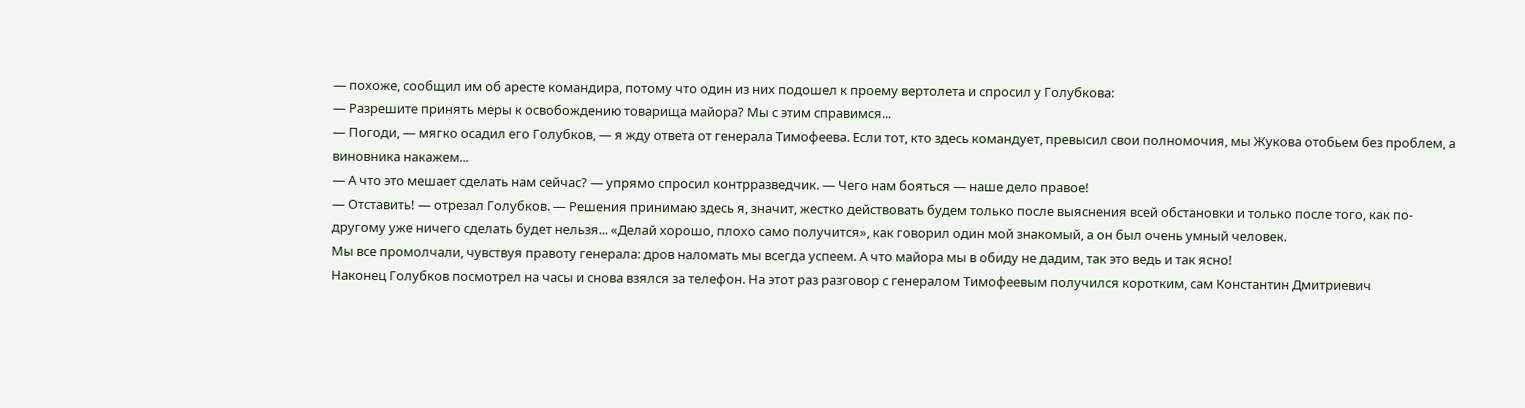— похоже, сообщил им об аресте командира, потому что один из них подошел к проему вертолета и спросил у Голубкова:
— Разрешите принять меры к освобождению товарища майора? Мы с этим справимся...
— Погоди, — мягко осадил его Голубков, — я жду ответа от генерала Тимофеева. Если тот, кто здесь командует, превысил свои полномочия, мы Жукова отобьем без проблем, а виновника накажем...
— А что это мешает сделать нам сейчас? — упрямо спросил контрразведчик. — Чего нам бояться — наше дело правое!
— Отставить! — отрезал Голубков. — Решения принимаю здесь я, значит, жестко действовать будем только после выяснения всей обстановки и только после того, как по-другому уже ничего сделать будет нельзя... «Делай хорошо, плохо само получится», как говорил один мой знакомый, а он был очень умный человек.
Мы все промолчали, чувствуя правоту генерала: дров наломать мы всегда успеем. А что майора мы в обиду не дадим, так это ведь и так ясно!
Наконец Голубков посмотрел на часы и снова взялся за телефон. На этот раз разговор с генералом Тимофеевым получился коротким, сам Константин Дмитриевич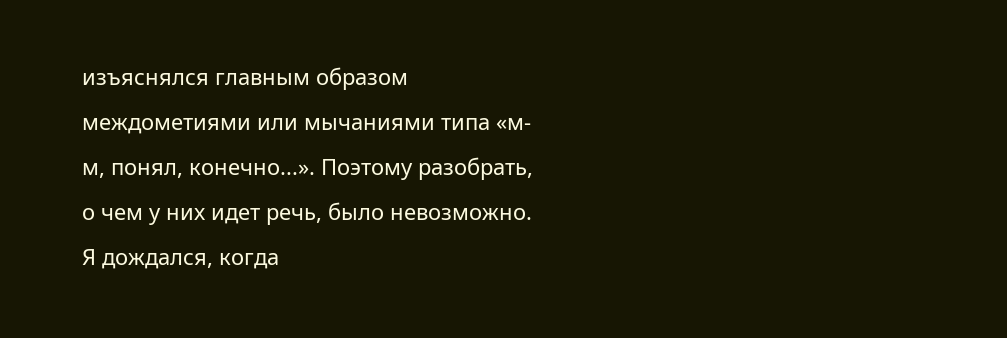изъяснялся главным образом междометиями или мычаниями типа «м-м, понял, конечно...». Поэтому разобрать, о чем у них идет речь, было невозможно. Я дождался, когда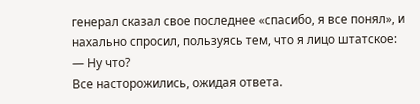генерал сказал свое последнее «спасибо, я все понял», и нахально спросил, пользуясь тем, что я лицо штатское:
— Ну что?
Все насторожились, ожидая ответа.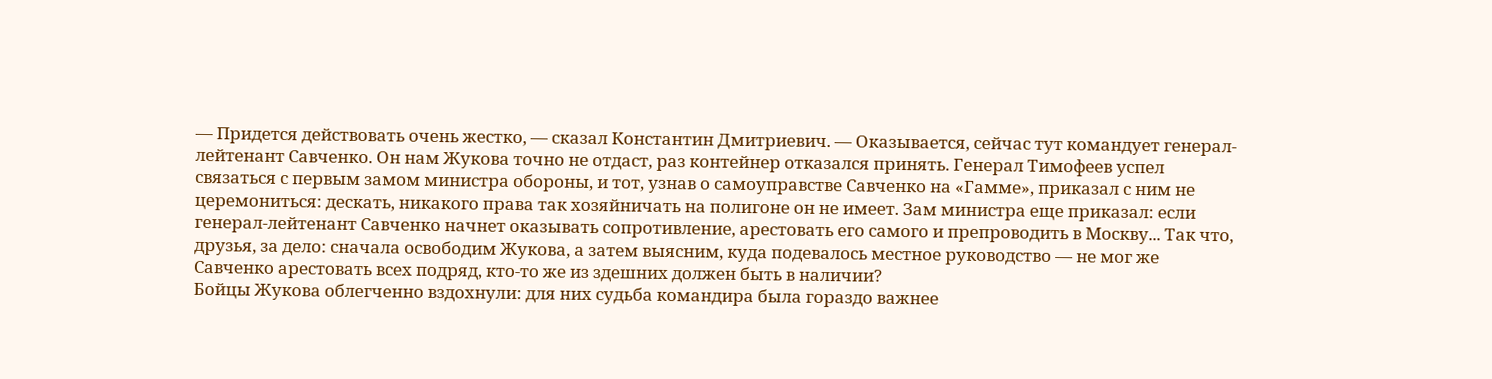— Придется действовать очень жестко, — сказал Константин Дмитриевич. — Оказывается, сейчас тут командует генерал-лейтенант Савченко. Он нам Жукова точно не отдаст, раз контейнер отказался принять. Генерал Тимофеев успел связаться с первым замом министра обороны, и тот, узнав о самоуправстве Савченко на «Гамме», приказал с ним не церемониться: дескать, никакого права так хозяйничать на полигоне он не имеет. Зам министра еще приказал: если генерал-лейтенант Савченко начнет оказывать сопротивление, арестовать его самого и препроводить в Москву... Так что, друзья, за дело: сначала освободим Жукова, а затем выясним, куда подевалось местное руководство — не мог же Савченко арестовать всех подряд, кто-то же из здешних должен быть в наличии?
Бойцы Жукова облегченно вздохнули: для них судьба командира была гораздо важнее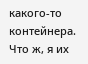какого-то контейнера. Что ж, я их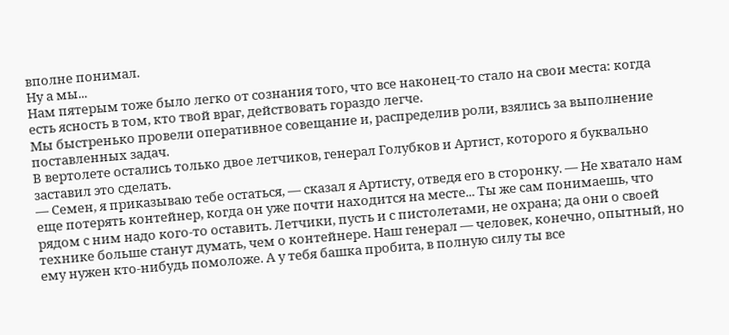вполне понимал.
Ну а мы...
Нам пятерым тоже было легко от сознания того, что все наконец-то стало на свои места: когда есть ясность в том, кто твой враг, действовать гораздо легче.
Мы быстренько провели оперативное совещание и, распределив роли, взялись за выполнение поставленных задач.
В вертолете остались только двое летчиков, генерал Голубков и Артист, которого я буквально заставил это сделать.
— Семен, я приказываю тебе остаться, — сказал я Артисту, отведя его в сторонку. — Не хватало нам еще потерять контейнер, когда он уже почти находится на месте... Ты же сам понимаешь, что рядом с ним надо кого-то оставить. Летчики, пусть и с пистолетами, не охрана; да они о своей технике больше станут думать, чем о контейнере. Наш генерал — человек, конечно, опытный, но ему нужен кто-нибудь помоложе. А у тебя башка пробита, в полную силу ты все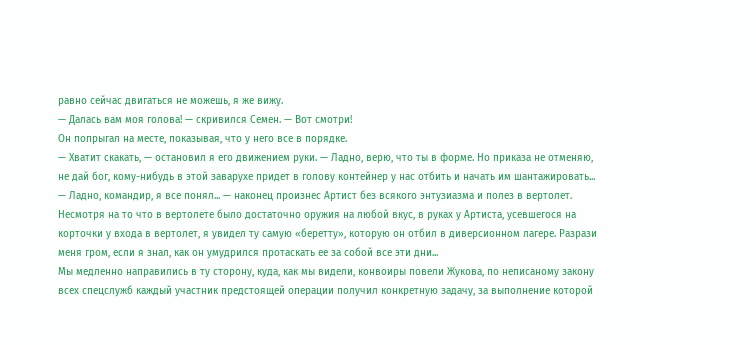равно сейчас двигаться не можешь, я же вижу.
— Далась вам моя голова! — скривился Семен. — Вот смотри!
Он попрыгал на месте, показывая, что у него все в порядке.
— Хватит скакать, — остановил я его движением руки. — Ладно, верю, что ты в форме. Но приказа не отменяю, не дай бог, кому-нибудь в этой заварухе придет в голову контейнер у нас отбить и начать им шантажировать...
— Ладно, командир, я все понял... — наконец произнес Артист без всякого энтузиазма и полез в вертолет. Несмотря на то что в вертолете было достаточно оружия на любой вкус, в руках у Артиста, усевшегося на корточки у входа в вертолет, я увидел ту самую «беретту», которую он отбил в диверсионном лагере. Разрази меня гром, если я знал, как он умудрился протаскать ее за собой все эти дни...
Мы медленно направились в ту сторону, куда, как мы видели, конвоиры повели Жукова, по неписаному закону всех спецслужб каждый участник предстоящей операции получил конкретную задачу, за выполнение которой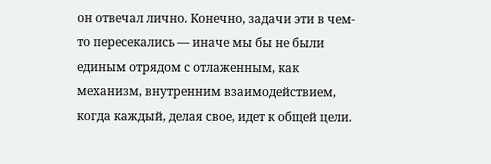он отвечал лично. Конечно, задачи эти в чем-то пересекались — иначе мы бы не были единым отрядом с отлаженным, как механизм, внутренним взаимодействием, когда каждый, делая свое, идет к общей цели.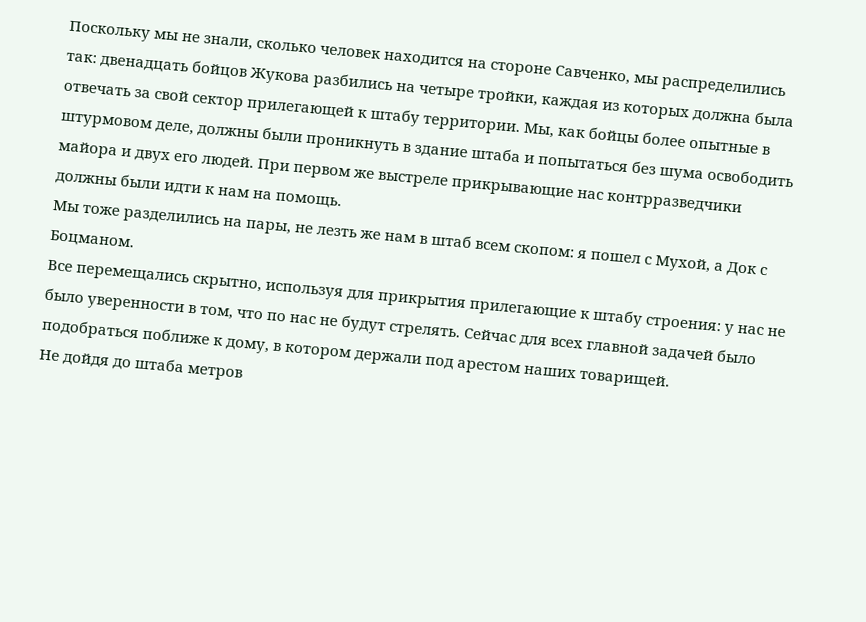Поскольку мы не знали, сколько человек находится на стороне Савченко, мы распределились так: двенадцать бойцов Жукова разбились на четыре тройки, каждая из которых должна была отвечать за свой сектор прилегающей к штабу территории. Мы, как бойцы более опытные в штурмовом деле, должны были проникнуть в здание штаба и попытаться без шума освободить майора и двух его людей. При первом же выстреле прикрывающие нас контрразведчики должны были идти к нам на помощь.
Мы тоже разделились на пары, не лезть же нам в штаб всем скопом: я пошел с Мухой, а Док с Боцманом.
Все перемещались скрытно, используя для прикрытия прилегающие к штабу строения: у нас не было уверенности в том, что по нас не будут стрелять. Сейчас для всех главной задачей было подобраться поближе к дому, в котором держали под арестом наших товарищей.
Не дойдя до штаба метров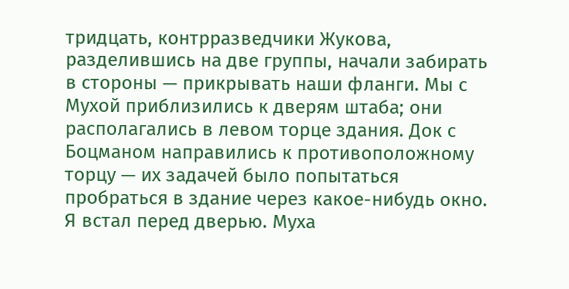тридцать, контрразведчики Жукова, разделившись на две группы, начали забирать в стороны — прикрывать наши фланги. Мы с Мухой приблизились к дверям штаба; они располагались в левом торце здания. Док с Боцманом направились к противоположному торцу — их задачей было попытаться пробраться в здание через какое-нибудь окно. Я встал перед дверью. Муха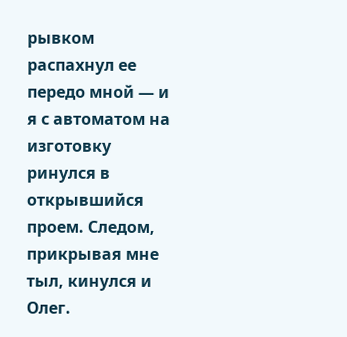рывком распахнул ее передо мной — и я с автоматом на изготовку ринулся в открывшийся проем. Следом, прикрывая мне тыл, кинулся и Олег.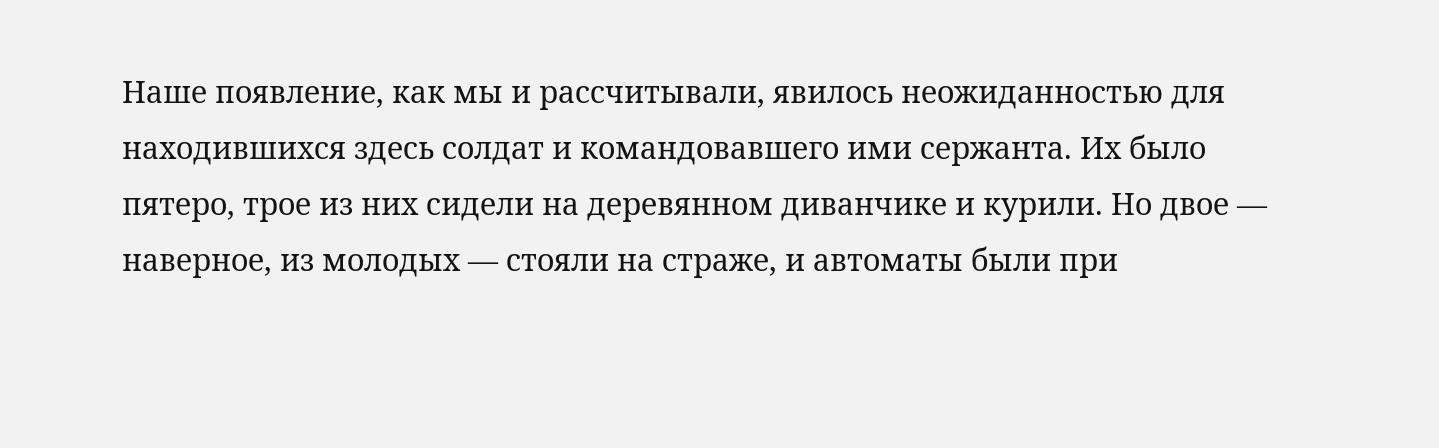Наше появление, как мы и рассчитывали, явилось неожиданностью для находившихся здесь солдат и командовавшего ими сержанта. Их было пятеро, трое из них сидели на деревянном диванчике и курили. Но двое — наверное, из молодых — стояли на страже, и автоматы были при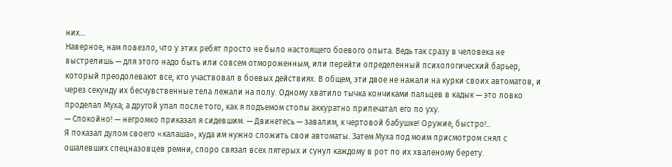них...
Наверное, нам повезло, что у этих ребят просто не было настоящего боевого опыта. Ведь так сразу в человека не выстрелишь — для этого надо быть или совсем отмороженным, или перейти определенный психологический барьер, который преодолевают все, кто участвовал в боевых действиях. В общем, эти двое не нажали на курки своих автоматов, и через секунду их бесчувственные тела лежали на полу. Одному хватило тычка кончиками пальцев в кадык — это ловко проделал Муха; а другой упал после того, как я подъемом стопы аккуратно припечатал его по уху.
— Спокойно! — негромко приказал я сидевшим. — Двинетесь — завалим, к чертовой бабушке! Оружие, быстро!..
Я показал дулом своего «калаша», куда им нужно сложить свои автоматы. Затем Муха под моим присмотром снял с ошалевших спецназовцев ремни, споро связал всех пятерых и сунул каждому в рот по их хваленому берету.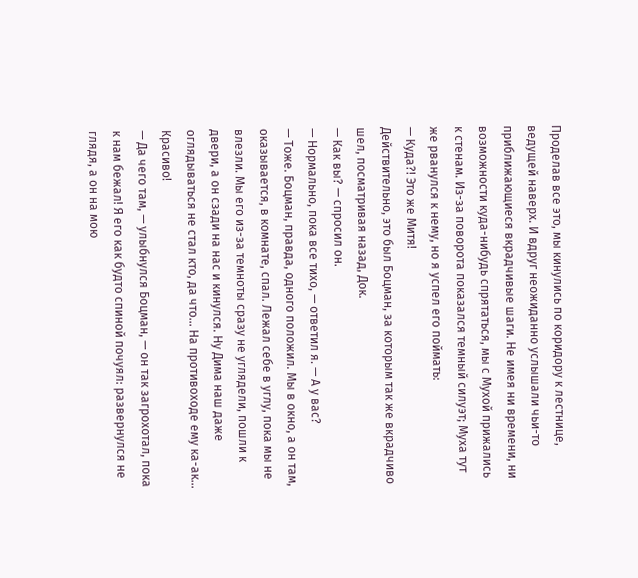Проделав все это, мы кинулись по коридору к лестнице, ведущей наверх. И вдруг неожиданно услышали чьи-то приближающиеся вкрадчивые шаги. Не имея ни времени, ни возможности куда-нибудь спрятаться, мы с Мухой прижались к стенам. Из-за поворота показался темный силуэт; Муха тут же рванулся к нему, но я успел его поймать:
— Куда?! Это же Митя!
Действительно, это был Боцман, за которым так же вкрадчиво шел, посматривая назад, Док.
— Как вы? — спросил он.
— Нормально, пока все тихо, — ответил я. — А у вас?
— Тоже. Боцман, правда, одного положил. Мы в окно, а он там, оказывается, в комнате, спал. Лежал себе в углу, пока мы не влезли. Мы его из-за темноты сразу не углядели, пошли к двери, а он сзади на нас и кинулся. Ну Дима наш даже оглядываться не стал кто, да что... На противоходе ему ка-ак... Красиво!
— Да чего там, — улыбнулся Боцман, — он так загрохотал, пока к нам бежал! Я его как будто спиной почуял: развернулся не глядя, а он на мою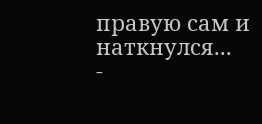правую сам и наткнулся...
-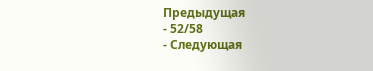Предыдущая
- 52/58
- Следующая